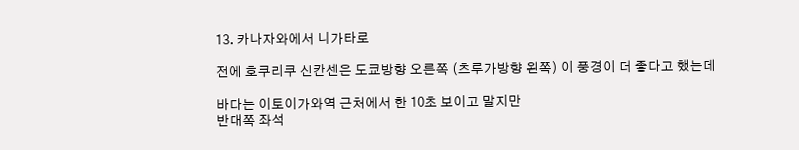13. 카나자와에서 니가타로

전에 호쿠리쿠 신칸센은 도쿄방향 오른쪽 (츠루가방향 왼쪽) 이 풍경이 더 좋다고 했는데

바다는 이토이가와역 근처에서 한 10초 보이고 말지만
반대쪽 좌석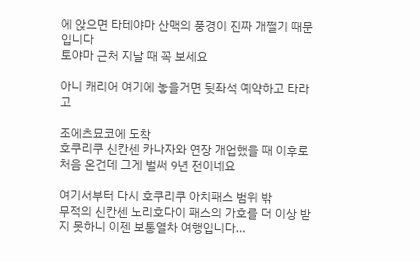에 앉으면 타테야마 산맥의 풍경이 진짜 개쩔기 때문입니다
토야마 근처 지날 때 꼭 보세요

아니 캐리어 여기에 놓을거면 뒷좌석 예약하고 타라고

조에츠묘코에 도착
호쿠리쿠 신칸센 카나자와 연장 개업했을 때 이후로 처음 온건데 그게 벌써 9년 전이네요

여기서부터 다시 호쿠리쿠 아치패스 범위 밖
무적의 신칸센 노리호다이 패스의 가호를 더 이상 받지 못하니 이젠 보통열차 여행입니다…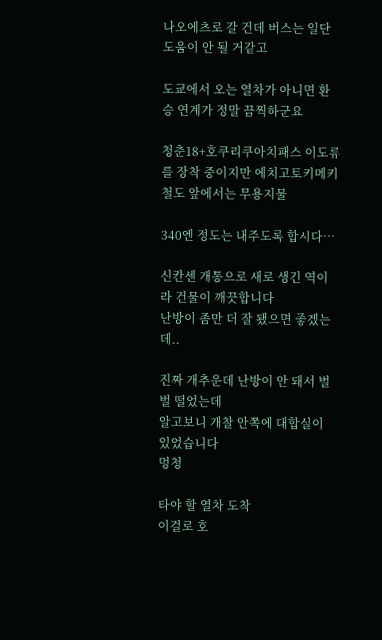나오에츠로 갈 건데 버스는 일단 도움이 안 될 거같고

도쿄에서 오는 열차가 아니면 환승 연계가 정말 끔찍하군요

청춘18+호쿠리쿠아치패스 이도류를 장착 중이지만 에치고토키메키철도 앞에서는 무용지물

340엔 정도는 내주도록 합시다…

신칸센 개통으로 새로 생긴 역이라 건물이 깨끗합니다
난방이 좀만 더 잘 됐으면 좋겠는데..

진짜 개추운데 난방이 안 돼서 벌벌 떨었는데
알고보니 개찰 안쪽에 대합실이 있었습니다
멍청

타야 할 열차 도착
이걸로 호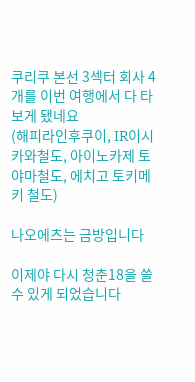쿠리쿠 본선 3섹터 회사 4개를 이번 여행에서 다 타보게 됐네요
(해피라인후쿠이, IR이시카와철도, 아이노카제 토야마철도, 에치고 토키메키 철도)

나오에츠는 금방입니다

이제야 다시 청춘18을 쓸 수 있게 되었습니다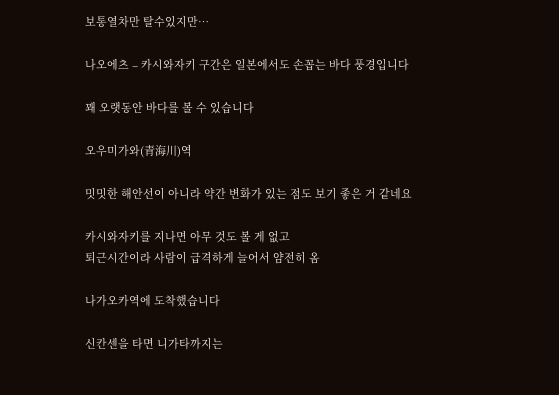보통열차만 탈수있지만…

나오에츠 – 카시와자키 구간은 일본에서도 손꼽는 바다 풍경입니다

꽤 오랫동안 바다를 볼 수 있습니다

오우미가와(青海川)역

밋밋한 해안선이 아니라 약간 변화가 있는 점도 보기 좋은 거 같네요

카시와자키를 지나면 아무 것도 볼 게 없고
퇴근시간이라 사람이 급격하게 늘어서 얌전히 옴

나가오카역에 도착했습니다

신칸센을 타면 니가타까지는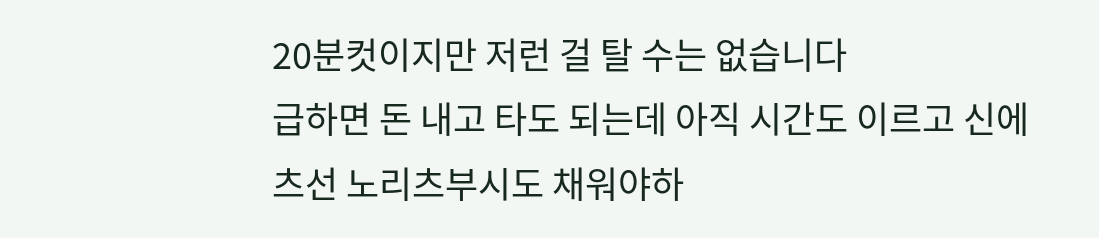20분컷이지만 저런 걸 탈 수는 없습니다
급하면 돈 내고 타도 되는데 아직 시간도 이르고 신에츠선 노리츠부시도 채워야하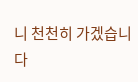니 천천히 가겠습니다